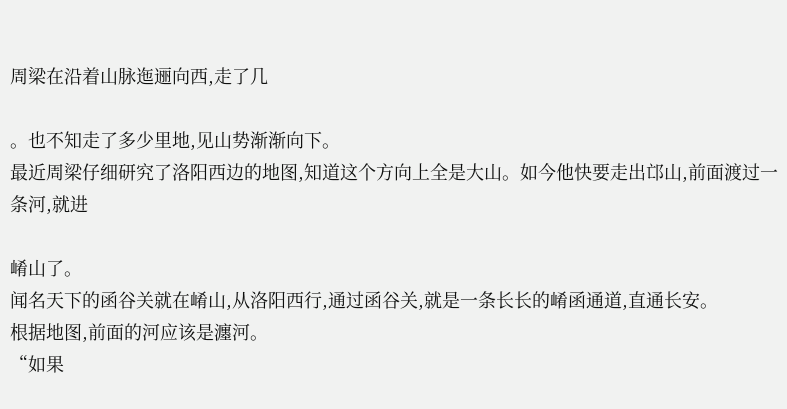周梁在沿着山脉迤逦向西,走了几

。也不知走了多少里地,见山势渐渐向下。
最近周梁仔细研究了洛阳西边的地图,知道这个方向上全是大山。如今他快要走出邙山,前面渡过一条河,就进

崤山了。
闻名天下的函谷关就在崤山,从洛阳西行,通过函谷关,就是一条长长的崤函通道,直通长安。
根据地图,前面的河应该是瀍河。
“如果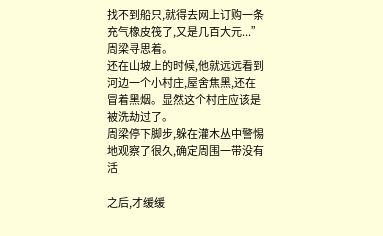找不到船只,就得去网上订购一条充气橡皮筏了,又是几百大元...”周梁寻思着。
还在山坡上的时候,他就远远看到河边一个小村庄,屋舍焦黑,还在冒着黑烟。显然这个村庄应该是被洗劫过了。
周梁停下脚步,躲在灌木丛中警惕地观察了很久,确定周围一带没有活

之后,才缓缓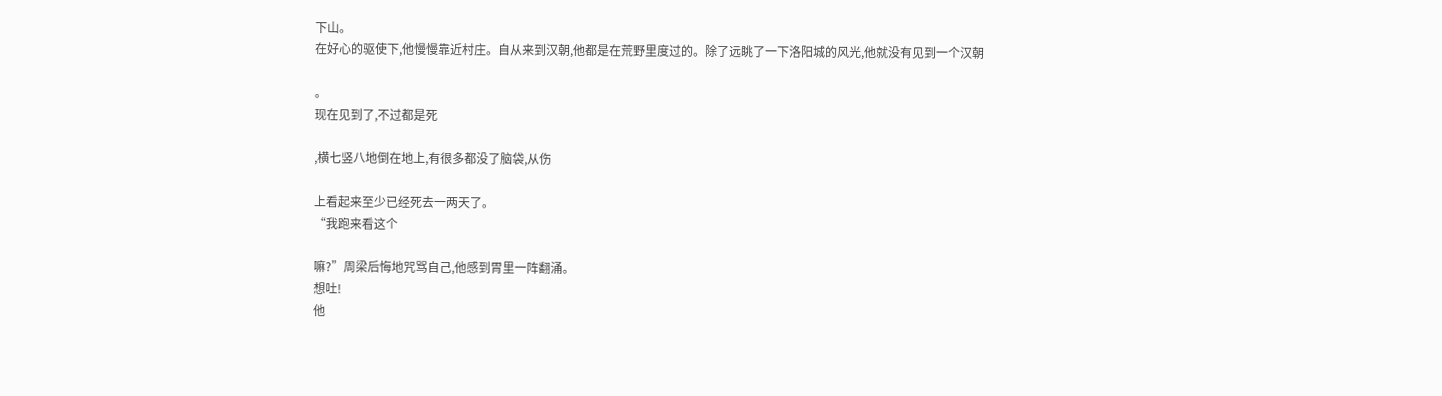下山。
在好心的驱使下,他慢慢靠近村庄。自从来到汉朝,他都是在荒野里度过的。除了远眺了一下洛阳城的风光,他就没有见到一个汉朝

。
现在见到了,不过都是死

,横七竖八地倒在地上,有很多都没了脑袋,从伤

上看起来至少已经死去一两天了。
“我跑来看这个

嘛?”周梁后悔地咒骂自己,他感到胃里一阵翻涌。
想吐!
他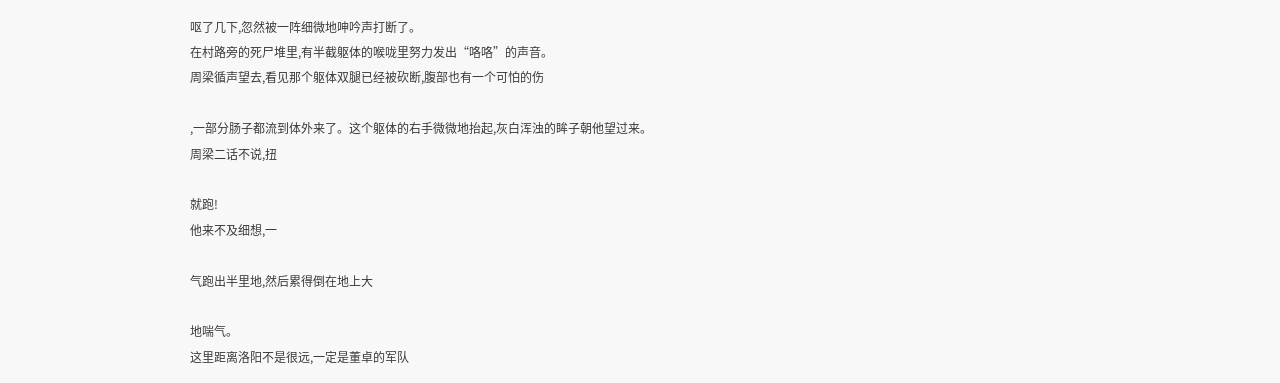呕了几下,忽然被一阵细微地呻吟声打断了。
在村路旁的死尸堆里,有半截躯体的喉咙里努力发出“咯咯”的声音。
周梁循声望去,看见那个躯体双腿已经被砍断,腹部也有一个可怕的伤

,一部分肠子都流到体外来了。这个躯体的右手微微地抬起,灰白浑浊的眸子朝他望过来。
周梁二话不说,扭

就跑!
他来不及细想,一

气跑出半里地,然后累得倒在地上大

地喘气。
这里距离洛阳不是很远,一定是董卓的军队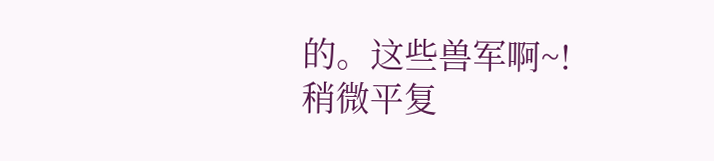的。这些兽军啊~!
稍微平复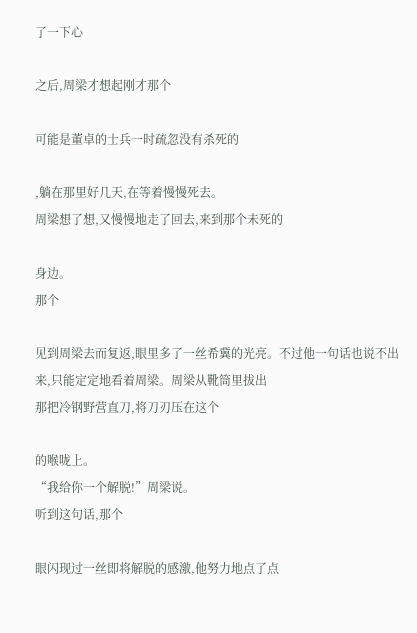了一下心

之后,周梁才想起刚才那个

可能是董卓的士兵一时疏忽没有杀死的

,躺在那里好几天,在等着慢慢死去。
周梁想了想,又慢慢地走了回去,来到那个未死的

身边。
那个

见到周梁去而复返,眼里多了一丝希冀的光亮。不过他一句话也说不出来,只能定定地看着周梁。周梁从靴筒里拔出
那把冷钢野营直刀,将刀刃压在这个

的喉咙上。
“我给你一个解脱!”周梁说。
听到这句话,那个

眼闪现过一丝即将解脱的感激,他努力地点了点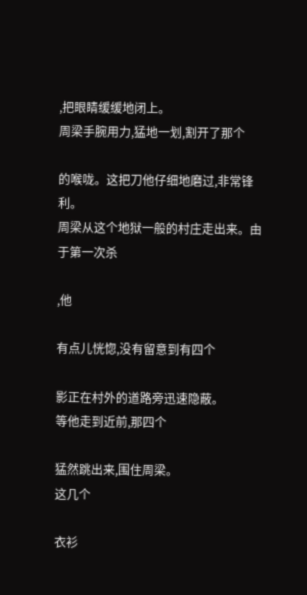,把眼睛缓缓地闭上。
周梁手腕用力,猛地一划,割开了那个

的喉咙。这把刀他仔细地磨过,非常锋利。
周梁从这个地狱一般的村庄走出来。由于第一次杀

,他

有点儿恍惚,没有留意到有四个

影正在村外的道路旁迅速隐蔽。
等他走到近前,那四个

猛然跳出来,围住周梁。
这几个

衣衫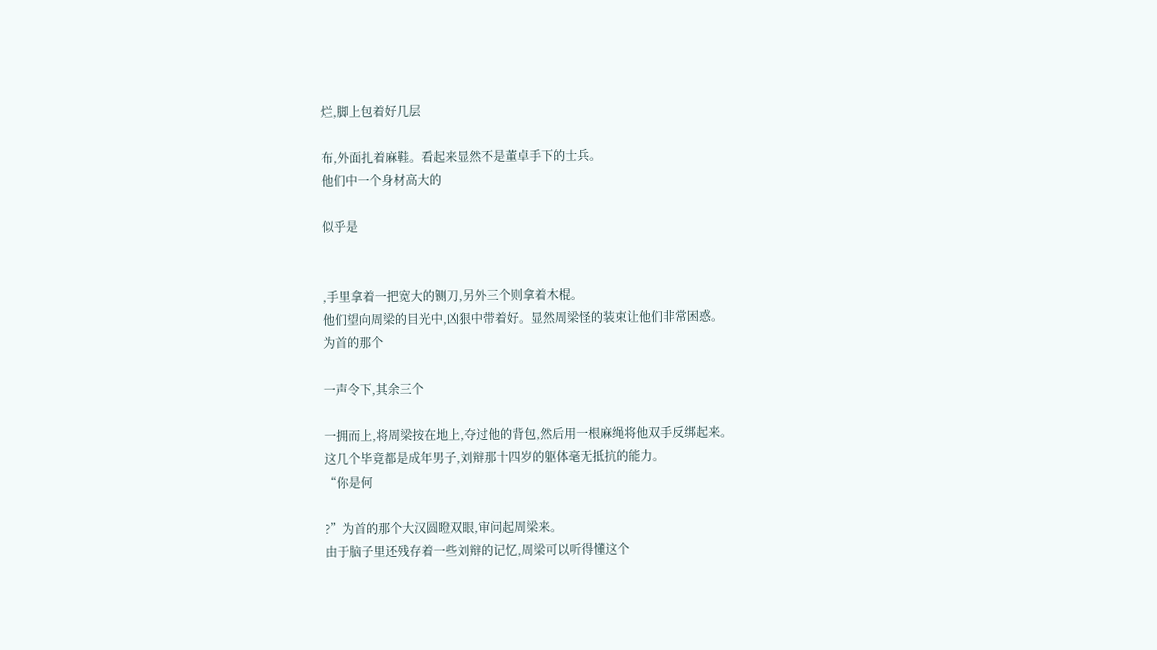烂,脚上包着好几层

布,外面扎着麻鞋。看起来显然不是董卓手下的士兵。
他们中一个身材高大的

似乎是


,手里拿着一把宽大的铡刀,另外三个则拿着木棍。
他们望向周梁的目光中,凶狠中带着好。显然周梁怪的装束让他们非常困惑。
为首的那个

一声令下,其余三个

一拥而上,将周梁按在地上,夺过他的背包,然后用一根麻绳将他双手反绑起来。
这几个毕竟都是成年男子,刘辩那十四岁的躯体毫无抵抗的能力。
“你是何

?”为首的那个大汉圆瞪双眼,审问起周梁来。
由于脑子里还残存着一些刘辩的记忆,周梁可以听得懂这个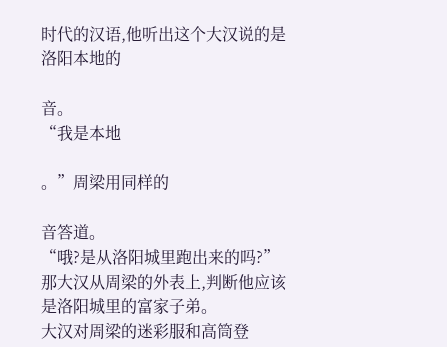时代的汉语,他听出这个大汉说的是洛阳本地的

音。
“我是本地

。”周梁用同样的

音答道。
“哦?是从洛阳城里跑出来的吗?”那大汉从周梁的外表上,判断他应该是洛阳城里的富家子弟。
大汉对周梁的迷彩服和高筒登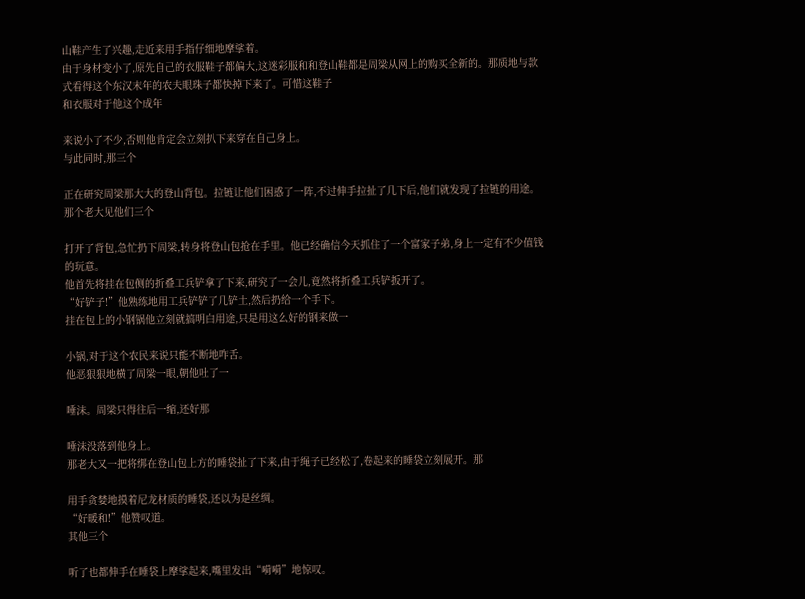山鞋产生了兴趣,走近来用手指仔细地摩挲着。
由于身材变小了,原先自己的衣服鞋子都偏大,这迷彩服和和登山鞋都是周梁从网上的购买全新的。那质地与款式看得这个东汉末年的农夫眼珠子都快掉下来了。可惜这鞋子
和衣服对于他这个成年

来说小了不少,否则他肯定会立刻扒下来穿在自己身上。
与此同时,那三个

正在研究周梁那大大的登山背包。拉链让他们困惑了一阵,不过伸手拉扯了几下后,他们就发现了拉链的用途。
那个老大见他们三个

打开了背包,急忙扔下周梁,转身将登山包抢在手里。他已经确信今天抓住了一个富家子弟,身上一定有不少值钱的玩意。
他首先将挂在包侧的折叠工兵铲拿了下来,研究了一会儿,竟然将折叠工兵铲扳开了。
“好铲子!”他熟练地用工兵铲铲了几铲土,然后扔给一个手下。
挂在包上的小钢锅他立刻就搞明白用途,只是用这么好的钢来做一

小锅,对于这个农民来说只能不断地咋舌。
他恶狠狠地横了周梁一眼,朝他吐了一

唾沫。周梁只得往后一缩,还好那

唾沫没落到他身上。
那老大又一把将绑在登山包上方的睡袋扯了下来,由于绳子已经松了,卷起来的睡袋立刻展开。那

用手贪婪地摸着尼龙材质的睡袋,还以为是丝绸。
“好暖和!”他赞叹道。
其他三个

听了也都伸手在睡袋上摩挲起来,嘴里发出“嗬嗬”地惊叹。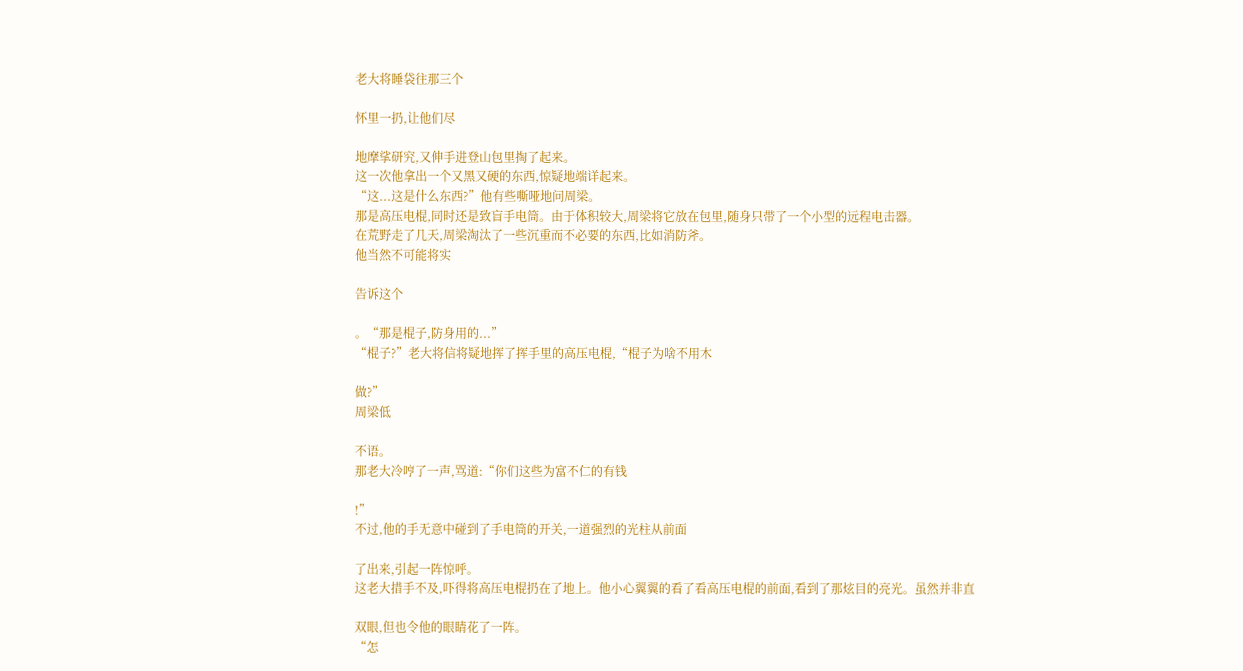老大将睡袋往那三个

怀里一扔,让他们尽

地摩挲研究,又伸手进登山包里掏了起来。
这一次他拿出一个又黑又硬的东西,惊疑地端详起来。
“这...这是什么东西?”他有些嘶哑地问周梁。
那是高压电棍,同时还是致盲手电筒。由于体积较大,周梁将它放在包里,随身只带了一个小型的远程电击器。
在荒野走了几天,周梁淘汰了一些沉重而不必要的东西,比如消防斧。
他当然不可能将实

告诉这个

。“那是棍子,防身用的...”
“棍子?”老大将信将疑地挥了挥手里的高压电棍,“棍子为啥不用木

做?”
周梁低

不语。
那老大冷哼了一声,骂道:“你们这些为富不仁的有钱

!”
不过,他的手无意中碰到了手电筒的开关,一道强烈的光柱从前面

了出来,引起一阵惊呼。
这老大措手不及,吓得将高压电棍扔在了地上。他小心翼翼的看了看高压电棍的前面,看到了那炫目的亮光。虽然并非直

双眼,但也令他的眼睛花了一阵。
“怎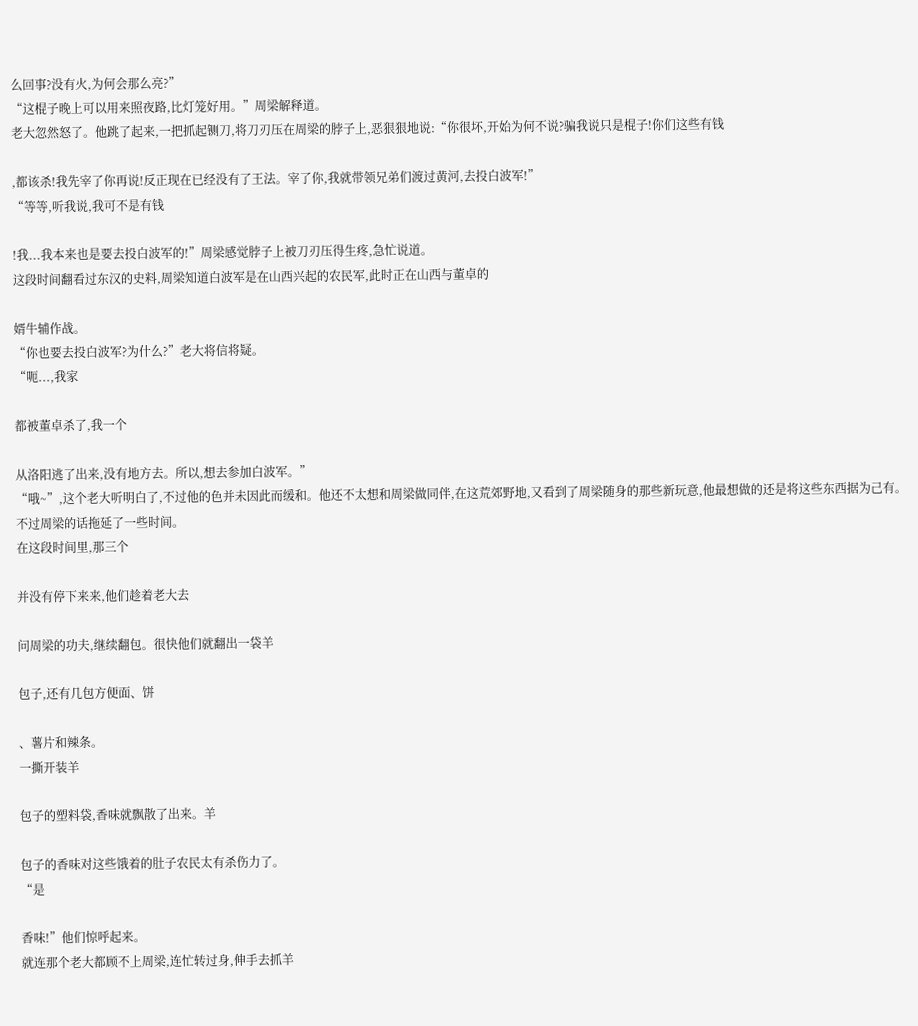么回事?没有火,为何会那么亮?”
“这棍子晚上可以用来照夜路,比灯笼好用。”周梁解释道。
老大忽然怒了。他跳了起来,一把抓起铡刀,将刀刃压在周梁的脖子上,恶狠狠地说:“你很坏,开始为何不说?骗我说只是棍子!你们这些有钱

,都该杀!我先宰了你再说!反正现在已经没有了王法。宰了你,我就带领兄弟们渡过黄河,去投白波军!”
“等等,听我说,我可不是有钱

!我...我本来也是要去投白波军的!”周梁感觉脖子上被刀刃压得生疼,急忙说道。
这段时间翻看过东汉的史料,周梁知道白波军是在山西兴起的农民军,此时正在山西与董卓的

婿牛辅作战。
“你也要去投白波军?为什么?”老大将信将疑。
“呃...,我家

都被董卓杀了,我一个

从洛阳逃了出来,没有地方去。所以,想去参加白波军。”
“哦~”,这个老大听明白了,不过他的色并未因此而缓和。他还不太想和周梁做同伴,在这荒郊野地,又看到了周梁随身的那些新玩意,他最想做的还是将这些东西据为己有。
不过周梁的话拖延了一些时间。
在这段时间里,那三个

并没有停下来来,他们趁着老大去

问周梁的功夫,继续翻包。很快他们就翻出一袋羊

包子,还有几包方便面、饼

、薯片和辣条。
一撕开装羊

包子的塑料袋,香味就飘散了出来。羊

包子的香味对这些饿着的肚子农民太有杀伤力了。
“是

香味!”他们惊呼起来。
就连那个老大都顾不上周梁,连忙转过身,伸手去抓羊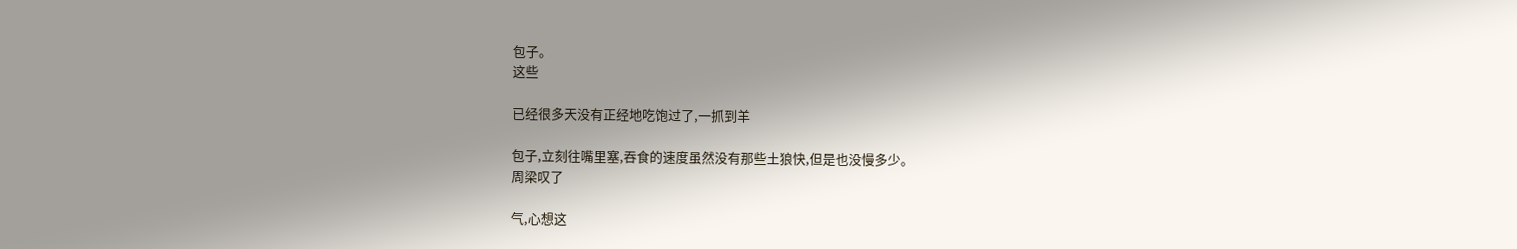包子。
这些

已经很多天没有正经地吃饱过了,一抓到羊

包子,立刻往嘴里塞,吞食的速度虽然没有那些土狼快,但是也没慢多少。
周梁叹了

气,心想这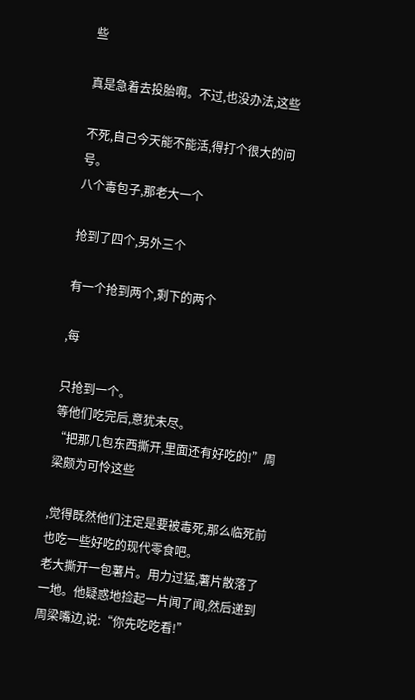些

真是急着去投胎啊。不过,也没办法,这些

不死,自己今天能不能活,得打个很大的问号。
八个毒包子,那老大一个

抢到了四个,另外三个

有一个抢到两个,剩下的两个

,每

只抢到一个。
等他们吃完后,意犹未尽。
“把那几包东西撕开,里面还有好吃的!”周梁颇为可怜这些

,觉得既然他们注定是要被毒死,那么临死前也吃一些好吃的现代零食吧。
老大撕开一包薯片。用力过猛,薯片散落了一地。他疑惑地捡起一片闻了闻,然后递到周梁嘴边,说:“你先吃吃看!”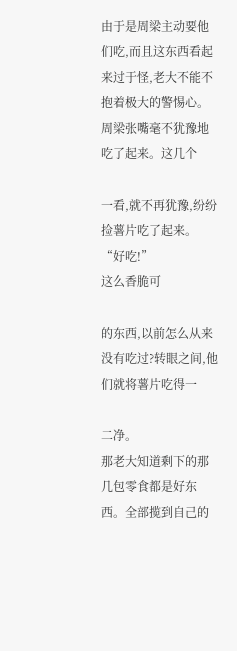由于是周梁主动要他们吃,而且这东西看起来过于怪,老大不能不抱着极大的警惕心。
周梁张嘴毫不犹豫地吃了起来。这几个

一看,就不再犹豫,纷纷捡薯片吃了起来。
“好吃!”
这么香脆可

的东西,以前怎么从来没有吃过?转眼之间,他们就将薯片吃得一

二净。
那老大知道剩下的那几包零食都是好东西。全部揽到自己的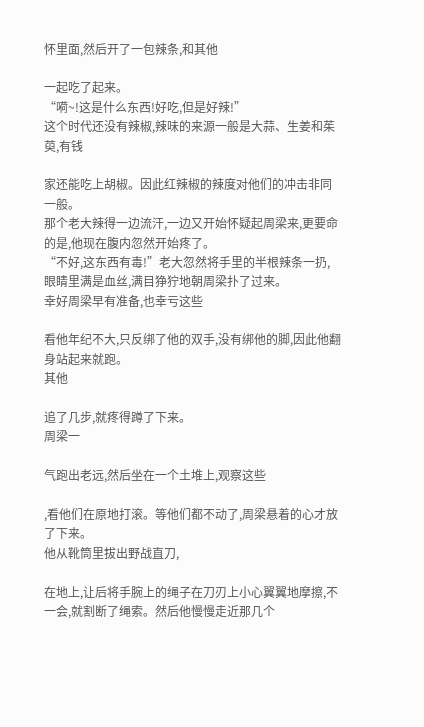怀里面,然后开了一包辣条,和其他

一起吃了起来。
“嗬~!这是什么东西!好吃,但是好辣!”
这个时代还没有辣椒,辣味的来源一般是大蒜、生姜和茱萸,有钱

家还能吃上胡椒。因此红辣椒的辣度对他们的冲击非同一般。
那个老大辣得一边流汗,一边又开始怀疑起周梁来,更要命的是,他现在腹内忽然开始疼了。
“不好,这东西有毒!”老大忽然将手里的半根辣条一扔,眼睛里满是血丝,满目狰狞地朝周梁扑了过来。
幸好周梁早有准备,也幸亏这些

看他年纪不大,只反绑了他的双手,没有绑他的脚,因此他翻身站起来就跑。
其他

追了几步,就疼得蹲了下来。
周梁一

气跑出老远,然后坐在一个土堆上,观察这些

,看他们在原地打滚。等他们都不动了,周梁悬着的心才放了下来。
他从靴筒里拔出野战直刀,

在地上,让后将手腕上的绳子在刀刃上小心翼翼地摩擦,不一会,就割断了绳索。然后他慢慢走近那几个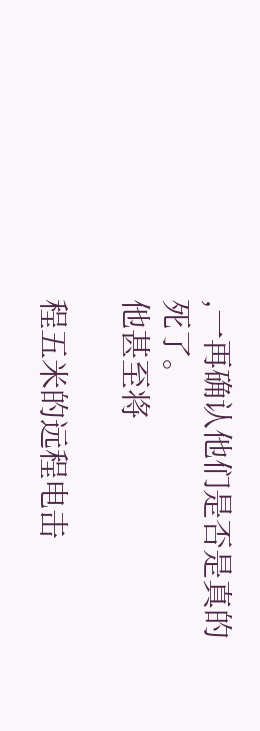,一再确认他们是否是真的死了。
他甚至将

程五米的远程电击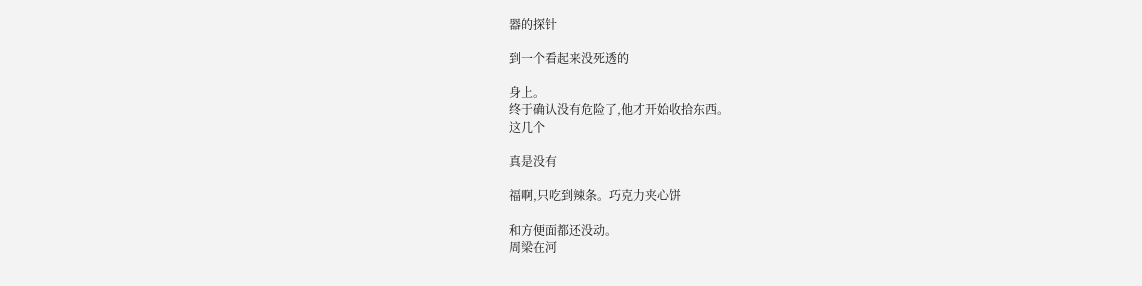器的探针

到一个看起来没死透的

身上。
终于确认没有危险了,他才开始收拾东西。
这几个

真是没有

福啊,只吃到辣条。巧克力夹心饼

和方便面都还没动。
周梁在河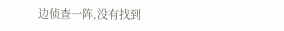边侦查一阵,没有找到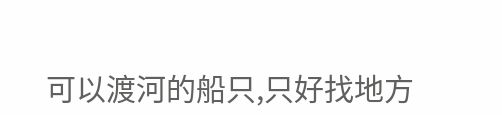可以渡河的船只,只好找地方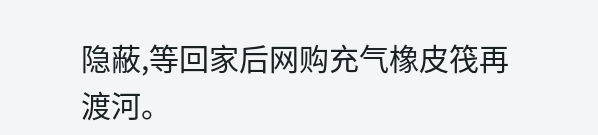隐蔽,等回家后网购充气橡皮筏再渡河。